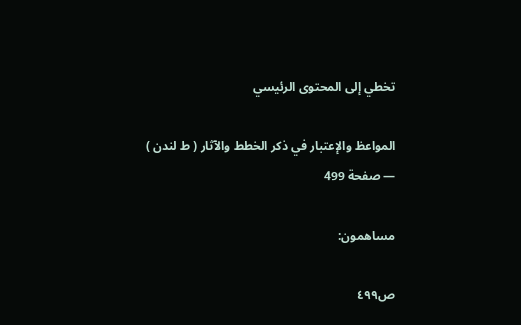تخطي إلى المحتوى الرئيسي

المواعظ والإعتبار في ذكر الخطط والآثار ( ط لندن ) — صفحة 499

مساهمون:

ص٤٩٩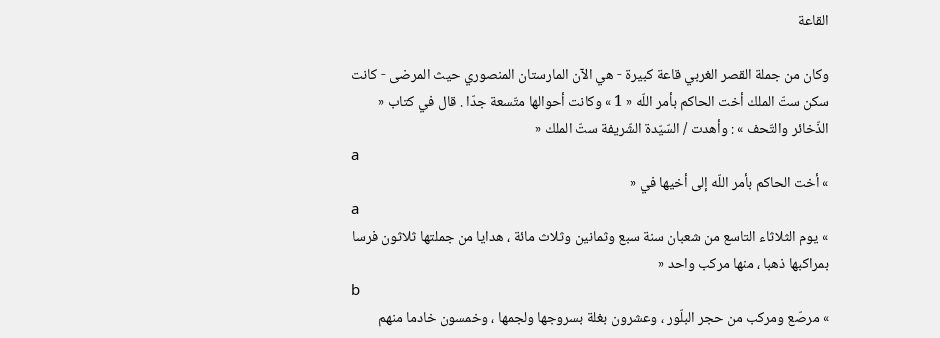القاعة

وكان من جملة القصر الغربي قاعة كبيرة - هي الآن المارستان المنصوري حيث المرضى - كانت سكن ستّ الملك أخت الحاكم بأمر اللّه « 1 » وكانت أحوالها متّسعة جدّا . قال في كتاب « الذّخائر والتّحف » : وأهدت / السّيّدة الشّريفة ستّ الملك «
a
» أخت الحاكم بأمر اللّه إلى أخيها في «
a
» يوم الثلاثاء التاسع من شعبان سنة سبع وثمانين وثلاث مائة ، هدايا من جملتها ثلاثون فرسا بمراكبها ذهبا ، منها مركب واحد «
b
» مرصّع ومركب من حجر البلّور ، وعشرون بغلة بسروجها ولجمها ، وخمسون خادما منهم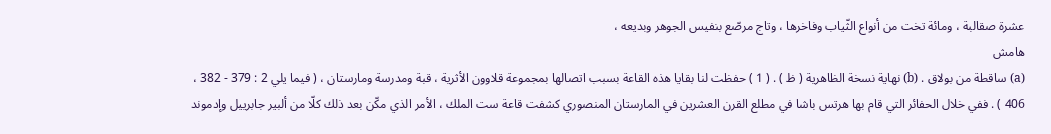عشرة صقالبة ، ومائة تخت من أنواع الثّياب وفاخرها ، وتاج مرصّع بنفيس الجوهر وبديعه ،
هامش
(a) ساقطة من بولاق . (b) نهاية نسخة الظاهرية ( ظ ) . ( 1 ) حفظت لنا بقايا هذه القاعة بسبب اتصالها بمجموعة قلاوون الأثرية ، قبة ومدرسة ومارستان ، ( فيما يلي 2 : 379 - 382 ، 406 ) . ففي خلال الحفائر التي قام بها هرتس باشا في مطلع القرن العشرين في المارستان المنصوري كشفت قاعة ست الملك ، الأمر الذي مكّن بعد ذلك كلّا من ألبير جابرييل وإدموند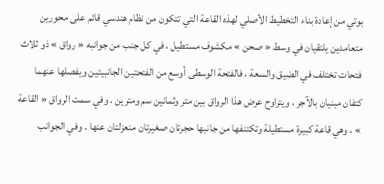بوتي من إعادة بناء التخطيط الأصلي لهذه القاعة التي تتكون من نظام هندسي قائم على محورين متعامدين يلتقيان في وسط « صحن » مكشوف مستطيل ، في كل جنب من جوانبه « رواق » ذو ثلاث فتحات تختلف في الضيق والسعة ، فالفتحة الوسطى أوسع من الفتحتين الجانبيتين ويفصلها عنهما كتفان مبنيان بالآجر ، ويتراوح عرض هذا الرواق بين متر وثمانين سم ومترين . وفي سمت الرواق « القاعة » ، وهي قاعة كبيرة مستطيلة وتكتنفها من جانبها حجرتان صغيرتان منعزلتان عنها . وفي الجوانب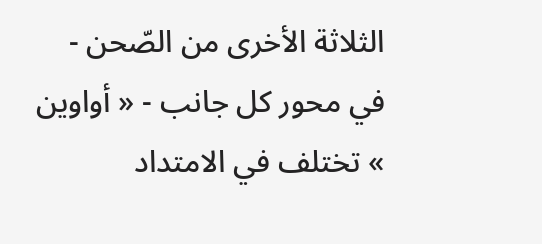الثلاثة الأخرى من الصّحن - في محور كل جانب - « أواوين » تختلف في الامتداد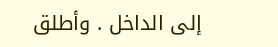إلى الداخل . وأطلق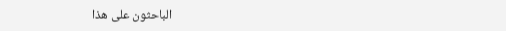الباحثون على هذا